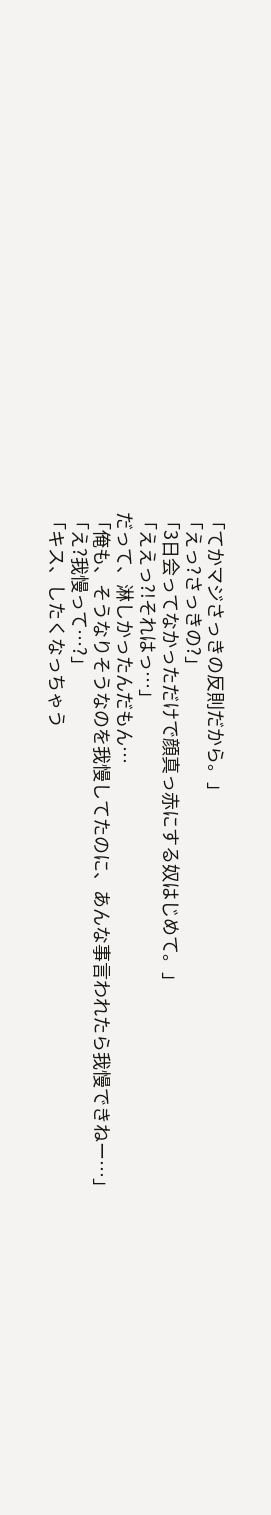「てかマジさっきの反則だから。」
「えっ?さっきの?」
「3日会ってなかっただけで顔真っ赤にする奴はじめて。」
「ええっ?!それはっ…」
だって、淋しかったんだもん…
「俺も、そうなりそうなのを我慢してたのに、あんな事言われたら我慢できねー…」
「え?我慢って…?」
「キス、したくなっちゃう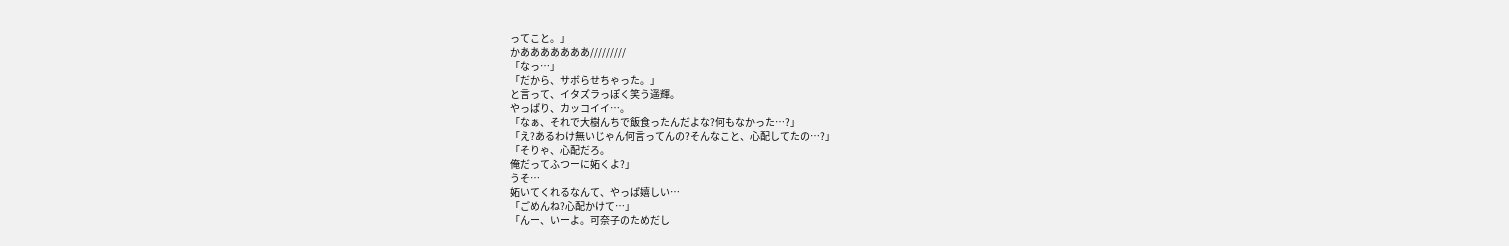ってこと。」
かあああああああ/////////
「なっ…」
「だから、サボらせちゃった。」
と言って、イタズラっぽく笑う遥輝。
やっぱり、カッコイイ…。
「なぁ、それで大樹んちで飯食ったんだよな?何もなかった…?」
「え?あるわけ無いじゃん何言ってんの?そんなこと、心配してたの…?」
「そりゃ、心配だろ。
俺だってふつーに妬くよ?」
うそ…
妬いてくれるなんて、やっぱ嬉しい…
「ごめんね?心配かけて…」
「んー、いーよ。可奈子のためだし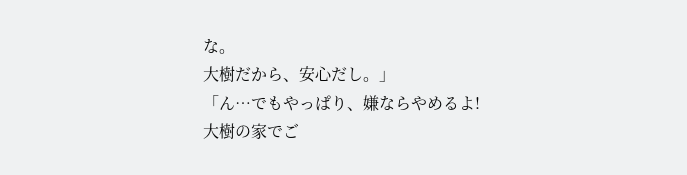な。
大樹だから、安心だし。」
「ん…でもやっぱり、嫌ならやめるよ!
大樹の家でご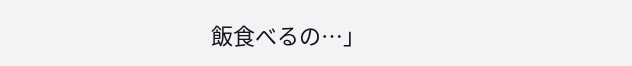飯食べるの…」